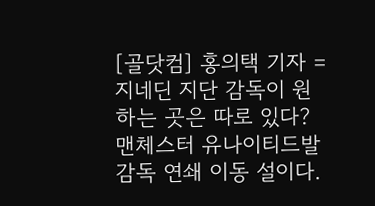[골닷컴] 홍의택 기자 = 지네딘 지단 감독이 원하는 곳은 따로 있다?
맨체스터 유나이티드발 감독 연쇄 이동 설이다.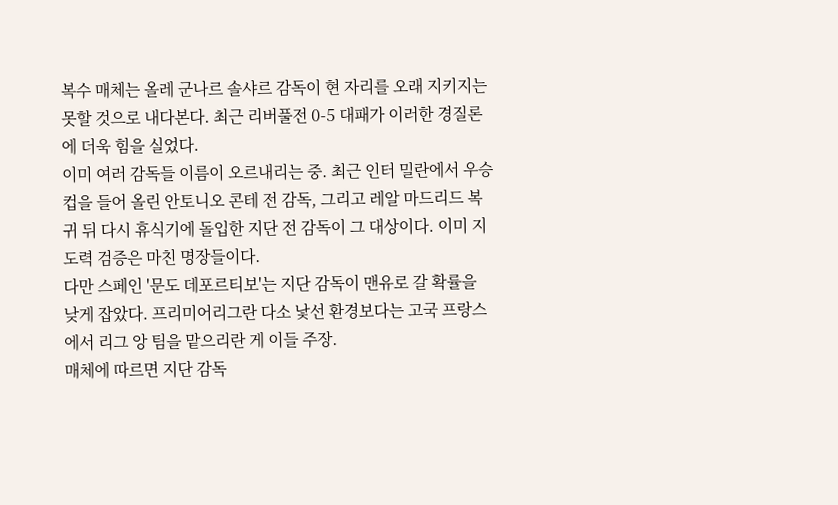복수 매체는 올레 군나르 솔샤르 감독이 현 자리를 오래 지키지는 못할 것으로 내다본다. 최근 리버풀전 0-5 대패가 이러한 경질론에 더욱 힘을 실었다.
이미 여러 감독들 이름이 오르내리는 중. 최근 인터 밀란에서 우승컵을 들어 올린 안토니오 콘테 전 감독, 그리고 레알 마드리드 복귀 뒤 다시 휴식기에 돌입한 지단 전 감독이 그 대상이다. 이미 지도력 검증은 마친 명장들이다.
다만 스페인 '문도 데포르티보'는 지단 감독이 맨유로 갈 확률을 낮게 잡았다. 프리미어리그란 다소 낯선 환경보다는 고국 프랑스에서 리그 앙 팀을 맡으리란 게 이들 주장.
매체에 따르면 지단 감독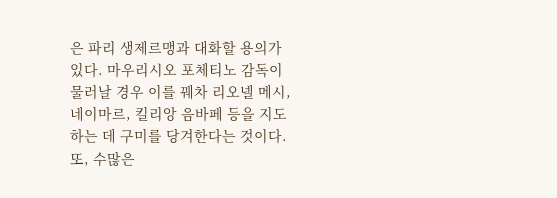은 파리 생제르맹과 대화할 용의가 있다. 마우리시오 포체티노 감독이 물러날 경우 이를 꿰차 리오넬 메시, 네이마르, 킬리앙 음바페 등을 지도하는 데 구미를 당겨한다는 것이다. 또, 수많은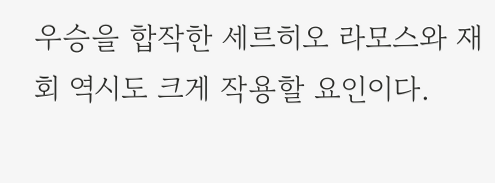우승을 합작한 세르히오 라모스와 재회 역시도 크게 작용할 요인이다.